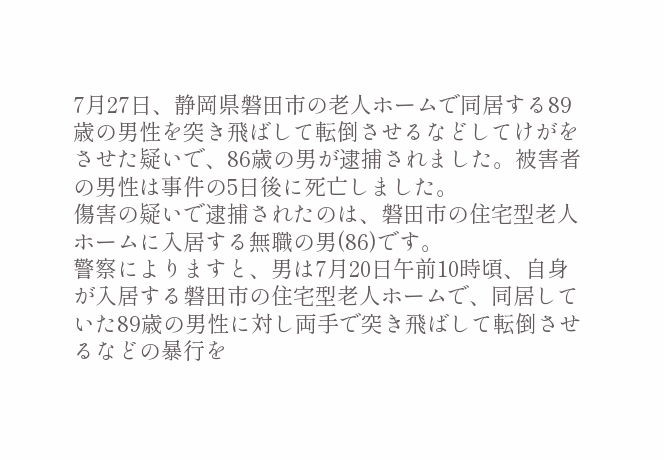7月27日、静岡県磐田市の老人ホームで同居する89歳の男性を突き飛ばして転倒させるなどしてけがをさせた疑いで、86歳の男が逮捕されました。被害者の男性は事件の5日後に死亡しました。
傷害の疑いで逮捕されたのは、磐田市の住宅型老人ホームに入居する無職の男(86)です。
警察によりますと、男は7月20日午前10時頃、自身が入居する磐田市の住宅型老人ホームで、同居していた89歳の男性に対し両手で突き飛ばして転倒させるなどの暴行を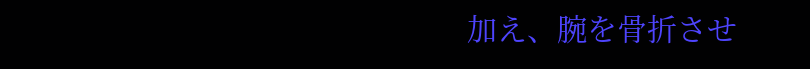加え、腕を骨折させ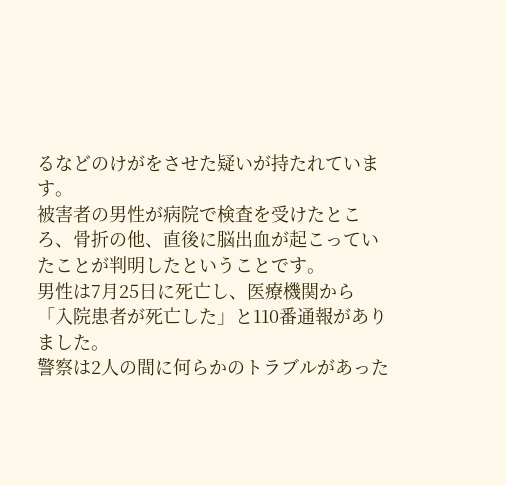るなどのけがをさせた疑いが持たれています。
被害者の男性が病院で検査を受けたところ、骨折の他、直後に脳出血が起こっていたことが判明したということです。
男性は7月25日に死亡し、医療機関から「入院患者が死亡した」と110番通報がありました。
警察は2人の間に何らかのトラブルがあった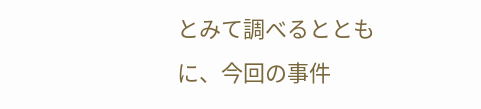とみて調べるとともに、今回の事件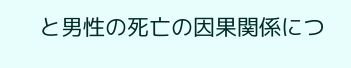と男性の死亡の因果関係につ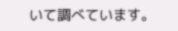いて調べています。